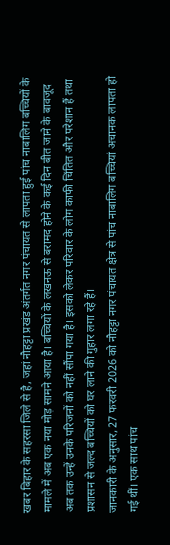खबर बिहार के सहरसा जिले से है, जहां नौहट्टा प्रखंड अंतर्गत नगर पंचायत से लापता हुई पांच नाबालिग बच्चियों के मामले में अब एक नया मोड़ सामने आया है। बच्चियों के लखनऊ से बरामद होने के कई दिन बीत जाने के बावजूद अब तक उन्हें उनके परिजनों को नहीं सौंपा गया है। इसको लेकर परिवार के लोग काफी चिंतित और परेशान हैं तथा प्रशासन से जल्द बच्चियों को घर लाने की गुहार लगा रहे हैं।
जानकारी के अनुसार, 27 फरवरी 2026 को नौहट्टा नगर पंचायत क्षेत्र से पांच नाबालिग बच्चियां अचानक लापता हो गई थीं। एक साथ पांच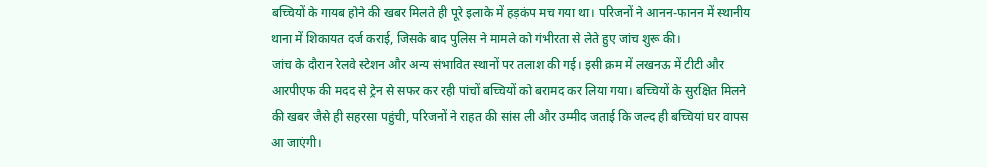बच्चियों के गायब होने की खबर मिलते ही पूरे इलाके में हड़कंप मच गया था। परिजनों ने आनन-फानन में स्थानीय थाना में शिकायत दर्ज कराई, जिसके बाद पुलिस ने मामले को गंभीरता से लेते हुए जांच शुरू की।
जांच के दौरान रेलवे स्टेशन और अन्य संभावित स्थानों पर तलाश की गई। इसी क्रम में लखनऊ में टीटी और आरपीएफ की मदद से ट्रेन से सफर कर रही पांचों बच्चियों को बरामद कर लिया गया। बच्चियों के सुरक्षित मिलने की खबर जैसे ही सहरसा पहुंची, परिजनों ने राहत की सांस ली और उम्मीद जताई कि जल्द ही बच्चियां घर वापस आ जाएंगी।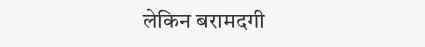लेकिन बरामदगी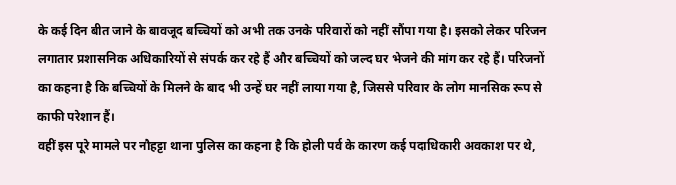के कई दिन बीत जाने के बावजूद बच्चियों को अभी तक उनके परिवारों को नहीं सौंपा गया है। इसको लेकर परिजन लगातार प्रशासनिक अधिकारियों से संपर्क कर रहे हैं और बच्चियों को जल्द घर भेजने की मांग कर रहे हैं। परिजनों का कहना है कि बच्चियों के मिलने के बाद भी उन्हें घर नहीं लाया गया है, जिससे परिवार के लोग मानसिक रूप से काफी परेशान हैं।
वहीं इस पूरे मामले पर नौहट्टा थाना पुलिस का कहना है कि होली पर्व के कारण कई पदाधिकारी अवकाश पर थे,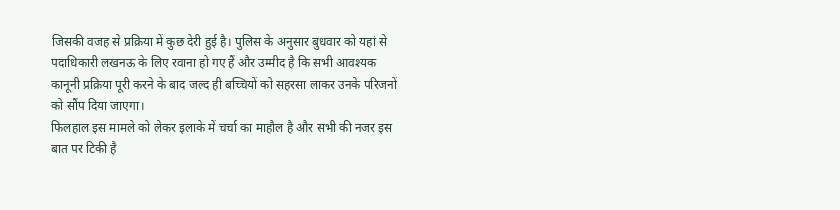जिसकी वजह से प्रक्रिया में कुछ देरी हुई है। पुलिस के अनुसार बुधवार को यहां से पदाधिकारी लखनऊ के लिए रवाना हो गए हैं और उम्मीद है कि सभी आवश्यक कानूनी प्रक्रिया पूरी करने के बाद जल्द ही बच्चियों को सहरसा लाकर उनके परिजनों को सौंप दिया जाएगा।
फिलहाल इस मामले को लेकर इलाके में चर्चा का माहौल है और सभी की नजर इस बात पर टिकी है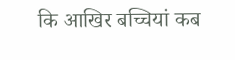कि आखिर बच्चियां कब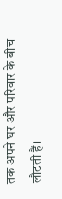तक अपने घर और परिवार के बीच लौटती हैं।